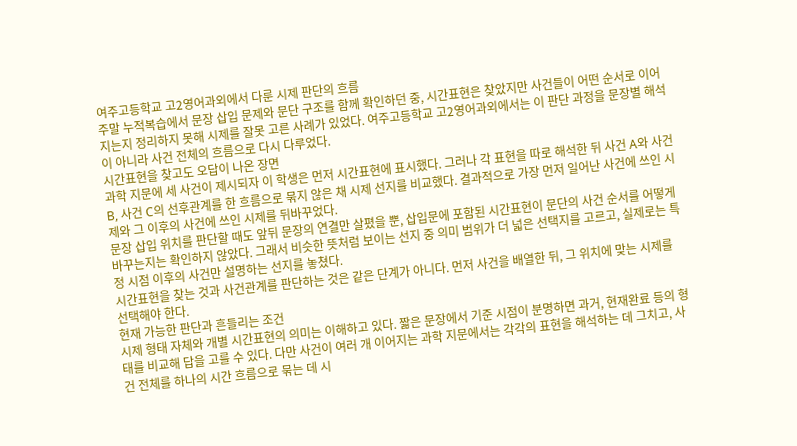여주고등학교 고2영어과외에서 다룬 시제 판단의 흐름
주말 누적복습에서 문장 삽입 문제와 문단 구조를 함께 확인하던 중, 시간표현은 찾았지만 사건들이 어떤 순서로 이어지는지 정리하지 못해 시제를 잘못 고른 사례가 있었다. 여주고등학교 고2영어과외에서는 이 판단 과정을 문장별 해석이 아니라 사건 전체의 흐름으로 다시 다루었다.
시간표현을 찾고도 오답이 나온 장면
과학 지문에 세 사건이 제시되자 이 학생은 먼저 시간표현에 표시했다. 그러나 각 표현을 따로 해석한 뒤 사건 A와 사건 B, 사건 C의 선후관계를 한 흐름으로 묶지 않은 채 시제 선지를 비교했다. 결과적으로 가장 먼저 일어난 사건에 쓰인 시제와 그 이후의 사건에 쓰인 시제를 뒤바꾸었다.
문장 삽입 위치를 판단할 때도 앞뒤 문장의 연결만 살폈을 뿐, 삽입문에 포함된 시간표현이 문단의 사건 순서를 어떻게 바꾸는지는 확인하지 않았다. 그래서 비슷한 뜻처럼 보이는 선지 중 의미 범위가 더 넓은 선택지를 고르고, 실제로는 특정 시점 이후의 사건만 설명하는 선지를 놓쳤다.
시간표현을 찾는 것과 사건관계를 판단하는 것은 같은 단계가 아니다. 먼저 사건을 배열한 뒤, 그 위치에 맞는 시제를 선택해야 한다.
현재 가능한 판단과 흔들리는 조건
시제 형태 자체와 개별 시간표현의 의미는 이해하고 있다. 짧은 문장에서 기준 시점이 분명하면 과거, 현재완료 등의 형태를 비교해 답을 고를 수 있다. 다만 사건이 여러 개 이어지는 과학 지문에서는 각각의 표현을 해석하는 데 그치고, 사건 전체를 하나의 시간 흐름으로 묶는 데 시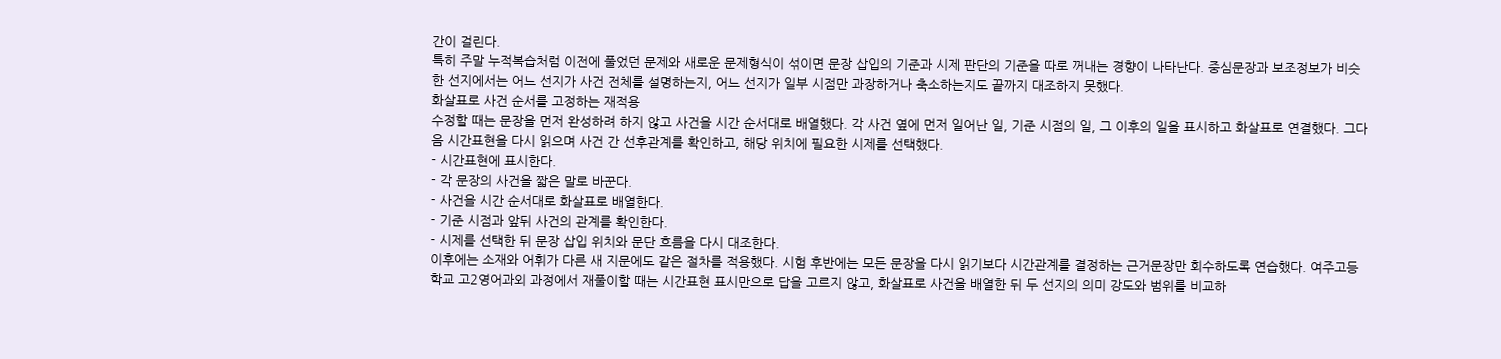간이 걸린다.
특히 주말 누적복습처럼 이전에 풀었던 문제와 새로운 문제형식이 섞이면 문장 삽입의 기준과 시제 판단의 기준을 따로 꺼내는 경향이 나타난다. 중심문장과 보조정보가 비슷한 선지에서는 어느 선지가 사건 전체를 설명하는지, 어느 선지가 일부 시점만 과장하거나 축소하는지도 끝까지 대조하지 못했다.
화살표로 사건 순서를 고정하는 재적용
수정할 때는 문장을 먼저 완성하려 하지 않고 사건을 시간 순서대로 배열했다. 각 사건 옆에 먼저 일어난 일, 기준 시점의 일, 그 이후의 일을 표시하고 화살표로 연결했다. 그다음 시간표현을 다시 읽으며 사건 간 선후관계를 확인하고, 해당 위치에 필요한 시제를 선택했다.
- 시간표현에 표시한다.
- 각 문장의 사건을 짧은 말로 바꾼다.
- 사건을 시간 순서대로 화살표로 배열한다.
- 기준 시점과 앞뒤 사건의 관계를 확인한다.
- 시제를 선택한 뒤 문장 삽입 위치와 문단 흐름을 다시 대조한다.
이후에는 소재와 어휘가 다른 새 지문에도 같은 절차를 적용했다. 시험 후반에는 모든 문장을 다시 읽기보다 시간관계를 결정하는 근거문장만 회수하도록 연습했다. 여주고등학교 고2영어과외 과정에서 재풀이할 때는 시간표현 표시만으로 답을 고르지 않고, 화살표로 사건을 배열한 뒤 두 선지의 의미 강도와 범위를 비교하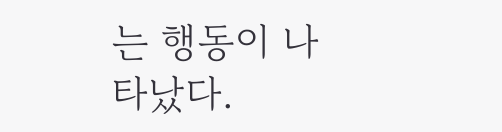는 행동이 나타났다.